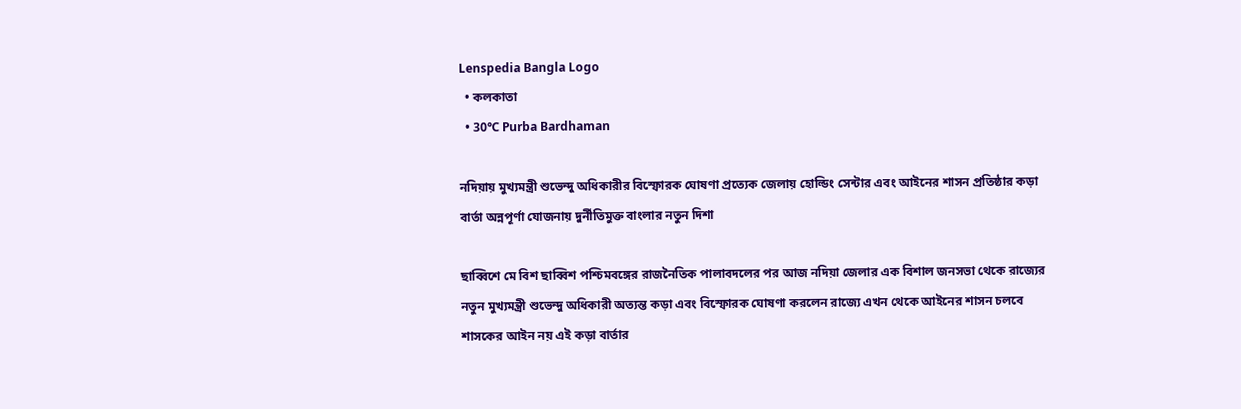Lenspedia Bangla Logo
  • কলকাতা
  • 30℃ Purba Bardhaman

নদিয়ায় মুখ্যমন্ত্রী শুভেন্দু অধিকারীর বিস্ফোরক ঘোষণা প্রত্যেক জেলায় হোল্ডিং সেন্টার এবং আইনের শাসন প্রতিষ্ঠার কড়া বার্তা অন্নপূর্ণা যোজনায় দুর্নীতিমুক্ত বাংলার নতুন দিশা

ছাব্বিশে মে বিশ ছাব্বিশ পশ্চিমবঙ্গের রাজনৈতিক পালাবদলের পর আজ নদিয়া জেলার এক বিশাল জনসভা থেকে রাজ্যের নতুন মুখ্যমন্ত্রী শুভেন্দু অধিকারী অত্যন্ত কড়া এবং বিস্ফোরক ঘোষণা করলেন রাজ্যে এখন থেকে আইনের শাসন চলবে শাসকের আইন নয় এই কড়া বার্তার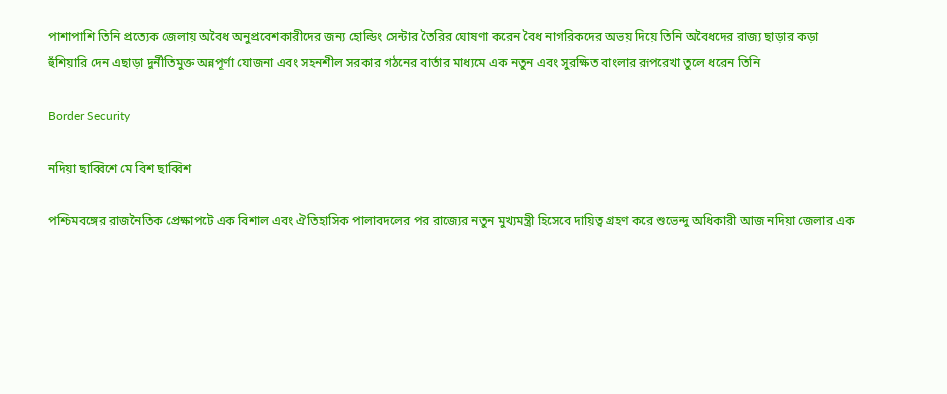পাশাপাশি তিনি প্রত্যেক জেলায় অবৈধ অনুপ্রবেশকারীদের জন্য হোল্ডিং সেন্টার তৈরির ঘোষণা করেন বৈধ নাগরিকদের অভয় দিয়ে তিনি অবৈধদের রাজ্য ছাড়ার কড়া হুঁশিয়ারি দেন এছাড়া দুর্নীতিমুক্ত অন্নপূর্ণা যোজনা এবং সহনশীল সরকার গঠনের বার্তার মাধ্যমে এক নতুন এবং সুরক্ষিত বাংলার রূপরেখা তুলে ধরেন তিনি

Border Security

নদিয়া ছাব্বিশে মে বিশ ছাব্বিশ

পশ্চিমবঙ্গের রাজনৈতিক প্রেক্ষাপটে এক বিশাল এবং ঐতিহাসিক পালাবদলের পর রাজ্যের নতুন মুখ্যমন্ত্রী হিসেবে দায়িত্ব গ্রহণ করে শুভেন্দু অধিকারী আজ নদিয়া জেলার এক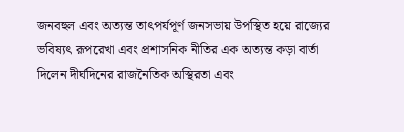জনবহুল এবং অত্যন্ত তাৎপর্যপূর্ণ জনসভায় উপস্থিত হয়ে রাজ্যের ভবিষ্যৎ রূপরেখা এবং প্রশাসনিক নীতির এক অত্যন্ত কড়া বার্তা দিলেন দীর্ঘদিনের রাজনৈতিক অস্থিরতা এবং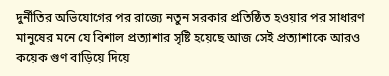দুর্নীতির অভিযোগের পর রাজ্যে নতুন সরকার প্রতিষ্ঠিত হওয়ার পর সাধারণ মানুষের মনে যে বিশাল প্রত্যাশার সৃষ্টি হয়েছে আজ সেই প্রত্যাশাকে আরও কয়েক গুণ বাড়িয়ে দিয়ে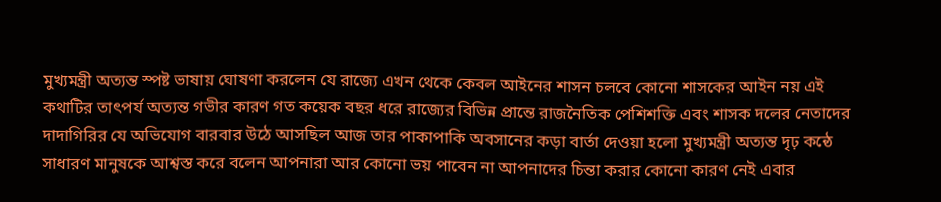মুখ্যমন্ত্রী অত্যন্ত স্পষ্ট ভাষায় ঘোষণা করলেন যে রাজ্যে এখন থেকে কেবল আইনের শাসন চলবে কোনো শাসকের আইন নয় এই কথাটির তাৎপর্য অত্যন্ত গভীর কারণ গত কয়েক বছর ধরে রাজ্যের বিভিন্ন প্রান্তে রাজনৈতিক পেশিশক্তি এবং শাসক দলের নেতাদের দাদাগিরির যে অভিযোগ বারবার উঠে আসছিল আজ তার পাকাপাকি অবসানের কড়া বার্তা দেওয়া হলো মুখ্যমন্ত্রী অত্যন্ত দৃঢ় কন্ঠে সাধারণ মানুষকে আশ্বস্ত করে বলেন আপনারা আর কোনো ভয় পাবেন না আপনাদের চিন্তা করার কোনো কারণ নেই এবার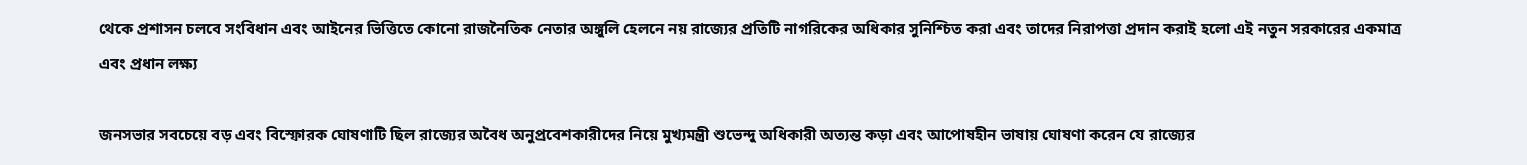থেকে প্রশাসন চলবে সংবিধান এবং আইনের ভিত্তিতে কোনো রাজনৈতিক নেতার অঙ্গুলি হেলনে নয় রাজ্যের প্রতিটি নাগরিকের অধিকার সুনিশ্চিত করা এবং তাদের নিরাপত্তা প্রদান করাই হলো এই নতুন সরকারের একমাত্র এবং প্রধান লক্ষ্য

জনসভার সবচেয়ে বড় এবং বিস্ফোরক ঘোষণাটি ছিল রাজ্যের অবৈধ অনুপ্রবেশকারীদের নিয়ে মুখ্যমন্ত্রী শুভেন্দু অধিকারী অত্যন্ত কড়া এবং আপোষহীন ভাষায় ঘোষণা করেন যে রাজ্যের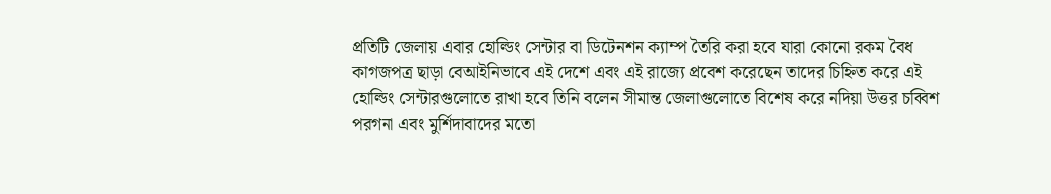প্রতিটি জেলায় এবার হোল্ডিং সেন্টার বা ডিটেনশন ক্যাম্প তৈরি করা হবে যারা কোনো রকম বৈধ কাগজপত্র ছাড়া বেআইনিভাবে এই দেশে এবং এই রাজ্যে প্রবেশ করেছেন তাদের চিহ্নিত করে এই হোল্ডিং সেন্টারগুলোতে রাখা হবে তিনি বলেন সীমান্ত জেলাগুলোতে বিশেষ করে নদিয়া উত্তর চব্বিশ পরগনা এবং মুর্শিদাবাদের মতো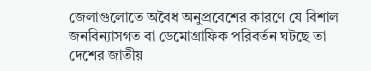জেলাগুলোতে অবৈধ অনুপ্রবেশের কারণে যে বিশাল জনবিন্যাসগত বা ডেমোগ্রাফিক পরিবর্তন ঘটছে তা দেশের জাতীয়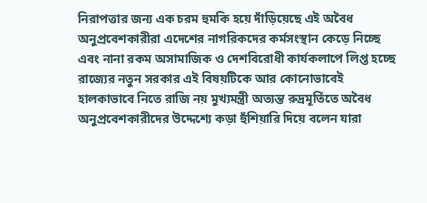নিরাপত্তার জন্য এক চরম হুমকি হয়ে দাঁড়িয়েছে এই অবৈধ অনুপ্রবেশকারীরা এদেশের নাগরিকদের কর্মসংস্থান কেড়ে নিচ্ছে এবং নানা রকম অসামাজিক ও দেশবিরোধী কার্যকলাপে লিপ্ত হচ্ছে রাজ্যের নতুন সরকার এই বিষয়টিকে আর কোনোভাবেই হালকাভাবে নিতে রাজি নয় মুখ্যমন্ত্রী অত্যন্ত রুদ্রমূর্তিতে অবৈধ অনুপ্রবেশকারীদের উদ্দেশ্যে কড়া হুঁশিয়ারি দিয়ে বলেন যারা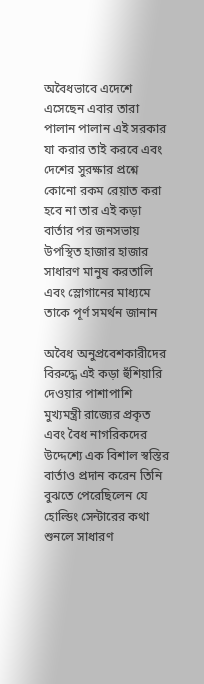অবৈধভাবে এদেশে এসেছেন এবার তারা পালান পালান এই সরকার যা করার তাই করবে এবং দেশের সুরক্ষার প্রশ্নে কোনো রকম রেয়াত করা হবে না তার এই কড়া বার্তার পর জনসভায় উপস্থিত হাজার হাজার সাধারণ মানুষ করতালি এবং স্লোগানের মাধ্যমে তাকে পূর্ণ সমর্থন জানান

অবৈধ অনুপ্রবেশকারীদের বিরুদ্ধে এই কড়া হুঁশিয়ারি দেওয়ার পাশাপাশি মুখ্যমন্ত্রী রাজ্যের প্রকৃত এবং বৈধ নাগরিকদের উদ্দেশ্যে এক বিশাল স্বস্তির বার্তাও প্রদান করেন তিনি বুঝতে পেরেছিলেন যে হোল্ডিং সেন্টারের কথা শুনলে সাধারণ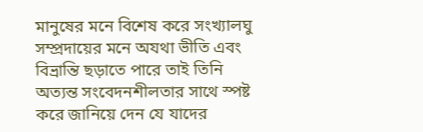মানুষের মনে বিশেষ করে সংখ্যালঘু সম্প্রদায়ের মনে অযথা ভীতি এবং বিভ্রান্তি ছড়াতে পারে তাই তিনি অত্যন্ত সংবেদনশীলতার সাথে স্পষ্ট করে জানিয়ে দেন যে যাদের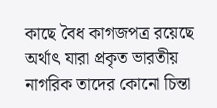কাছে বৈধ কাগজপত্র রয়েছে অর্থাৎ যারা প্রকৃত ভারতীয় নাগরিক তাদের কোনো চিন্তা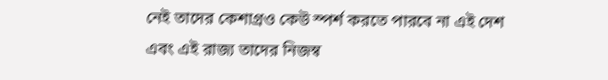নেই তাদের কেশাগ্রও কেউ স্পর্শ করতে পারবে না এই দেশ এবং এই রাজ্য তাদের নিজস্ব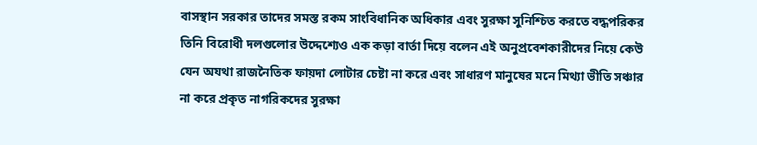বাসস্থান সরকার তাদের সমস্ত রকম সাংবিধানিক অধিকার এবং সুরক্ষা সুনিশ্চিত করতে বদ্ধপরিকর তিনি বিরোধী দলগুলোর উদ্দেশ্যেও এক কড়া বার্তা দিয়ে বলেন এই অনুপ্রবেশকারীদের নিয়ে কেউ যেন অযথা রাজনৈতিক ফায়দা লোটার চেষ্টা না করে এবং সাধারণ মানুষের মনে মিথ্যা ভীতি সঞ্চার না করে প্রকৃত নাগরিকদের সুরক্ষা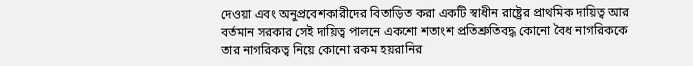দেওয়া এবং অনুপ্রবেশকারীদের বিতাড়িত করা একটি স্বাধীন রাষ্ট্রের প্রাথমিক দায়িত্ব আর বর্তমান সরকার সেই দায়িত্ব পালনে একশো শতাংশ প্রতিশ্রুতিবদ্ধ কোনো বৈধ নাগরিককে তার নাগরিকত্ব নিয়ে কোনো রকম হয়রানির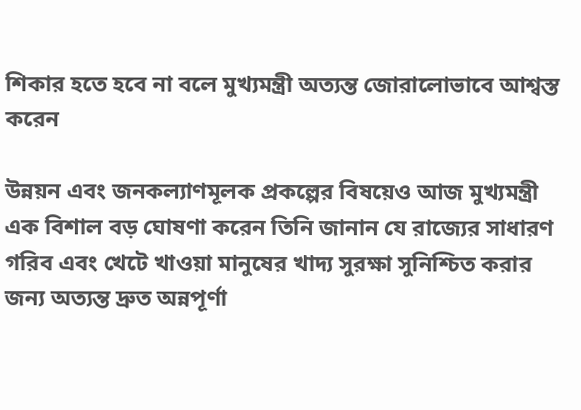শিকার হতে হবে না বলে মুখ্যমন্ত্রী অত্যন্ত জোরালোভাবে আশ্বস্ত করেন

উন্নয়ন এবং জনকল্যাণমূলক প্রকল্পের বিষয়েও আজ মুখ্যমন্ত্রী এক বিশাল বড় ঘোষণা করেন তিনি জানান যে রাজ্যের সাধারণ গরিব এবং খেটে খাওয়া মানুষের খাদ্য সুরক্ষা সুনিশ্চিত করার জন্য অত্যন্ত দ্রুত অন্নপূর্ণা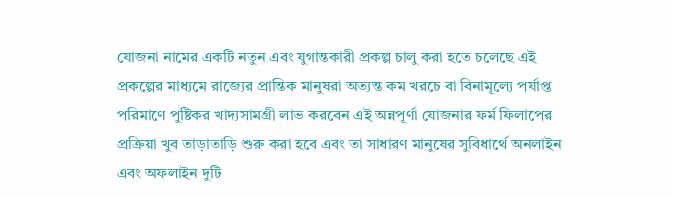যোজনা নামের একটি নতুন এবং যুগান্তকারী প্রকল্প চালু করা হতে চলেছে এই প্রকল্পের মাধ্যমে রাজ্যের প্রান্তিক মানুষরা অত্যন্ত কম খরচে বা বিনামূল্যে পর্যাপ্ত পরিমাণে পুষ্টিকর খাদ্যসামগ্রী লাভ করবেন এই অন্নপূর্ণা যোজনার ফর্ম ফিলাপের প্রক্রিয়া খুব তাড়াতাড়ি শুরু করা হবে এবং তা সাধারণ মানুষের সুবিধার্থে অনলাইন এবং অফলাইন দুটি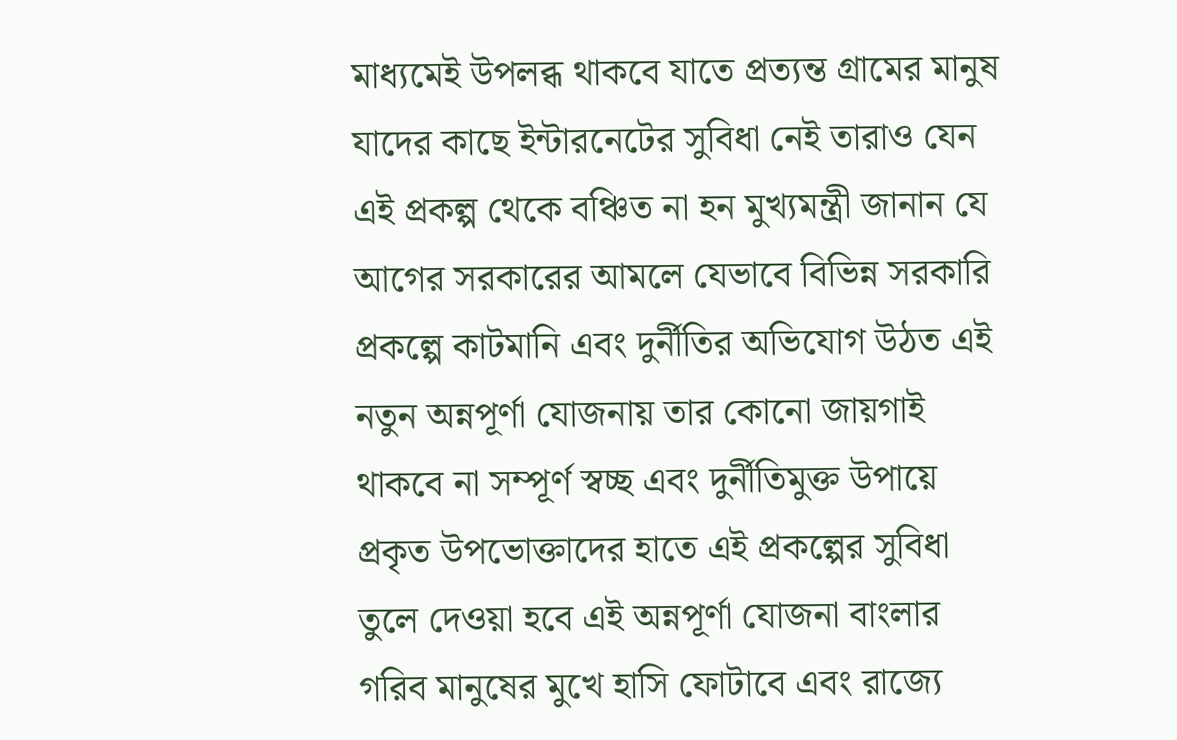মাধ্যমেই উপলব্ধ থাকবে যাতে প্রত্যন্ত গ্রামের মানুষ যাদের কাছে ইন্টারনেটের সুবিধা নেই তারাও যেন এই প্রকল্প থেকে বঞ্চিত না হন মুখ্যমন্ত্রী জানান যে আগের সরকারের আমলে যেভাবে বিভিন্ন সরকারি প্রকল্পে কাটমানি এবং দুর্নীতির অভিযোগ উঠত এই নতুন অন্নপূর্ণা যোজনায় তার কোনো জায়গাই থাকবে না সম্পূর্ণ স্বচ্ছ এবং দুর্নীতিমুক্ত উপায়ে প্রকৃত উপভোক্তাদের হাতে এই প্রকল্পের সুবিধা তুলে দেওয়া হবে এই অন্নপূর্ণা যোজনা বাংলার গরিব মানুষের মুখে হাসি ফোটাবে এবং রাজ্যে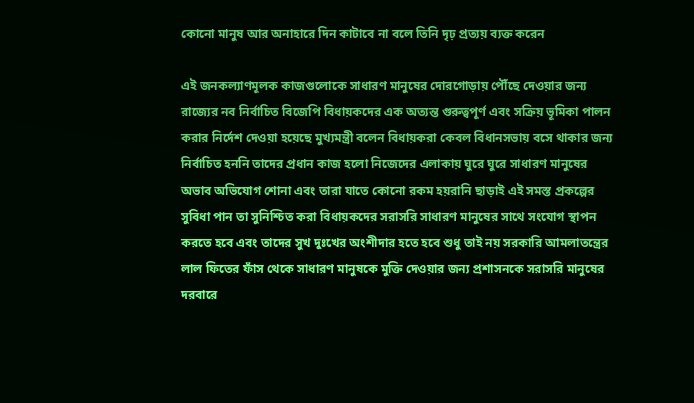কোনো মানুষ আর অনাহারে দিন কাটাবে না বলে তিনি দৃঢ় প্রত্যয় ব্যক্ত করেন

এই জনকল্যাণমূলক কাজগুলোকে সাধারণ মানুষের দোরগোড়ায় পৌঁছে দেওয়ার জন্য রাজ্যের নব নির্বাচিত বিজেপি বিধায়কদের এক অত্যন্ত গুরুত্বপূর্ণ এবং সক্রিয় ভূমিকা পালন করার নির্দেশ দেওয়া হয়েছে মুখ্যমন্ত্রী বলেন বিধায়করা কেবল বিধানসভায় বসে থাকার জন্য নির্বাচিত হননি তাদের প্রধান কাজ হলো নিজেদের এলাকায় ঘুরে ঘুরে সাধারণ মানুষের অভাব অভিযোগ শোনা এবং তারা যাতে কোনো রকম হয়রানি ছাড়াই এই সমস্ত প্রকল্পের সুবিধা পান তা সুনিশ্চিত করা বিধায়কদের সরাসরি সাধারণ মানুষের সাথে সংযোগ স্থাপন করতে হবে এবং তাদের সুখ দুঃখের অংশীদার হতে হবে শুধু তাই নয় সরকারি আমলাতন্ত্রের লাল ফিতের ফাঁস থেকে সাধারণ মানুষকে মুক্তি দেওয়ার জন্য প্রশাসনকে সরাসরি মানুষের দরবারে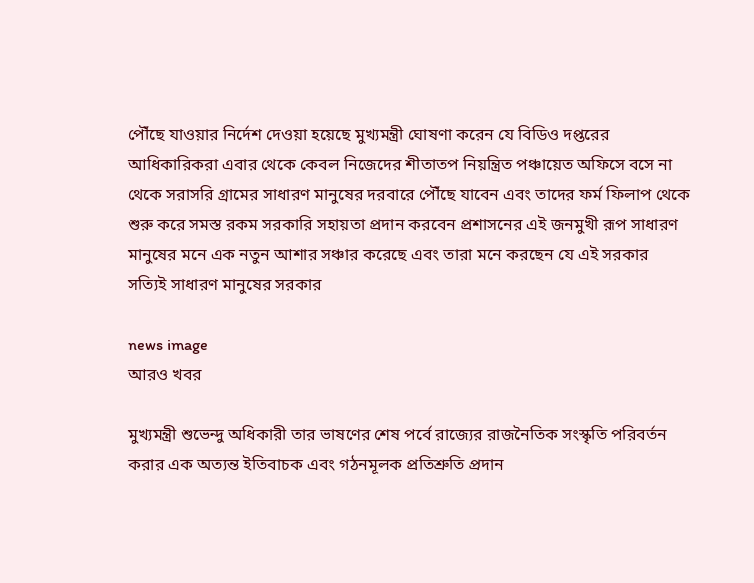পৌঁছে যাওয়ার নির্দেশ দেওয়া হয়েছে মুখ্যমন্ত্রী ঘোষণা করেন যে বিডিও দপ্তরের আধিকারিকরা এবার থেকে কেবল নিজেদের শীতাতপ নিয়ন্ত্রিত পঞ্চায়েত অফিসে বসে না থেকে সরাসরি গ্রামের সাধারণ মানুষের দরবারে পৌঁছে যাবেন এবং তাদের ফর্ম ফিলাপ থেকে শুরু করে সমস্ত রকম সরকারি সহায়তা প্রদান করবেন প্রশাসনের এই জনমুখী রূপ সাধারণ মানুষের মনে এক নতুন আশার সঞ্চার করেছে এবং তারা মনে করছেন যে এই সরকার সত্যিই সাধারণ মানুষের সরকার

news image
আরও খবর

মুখ্যমন্ত্রী শুভেন্দু অধিকারী তার ভাষণের শেষ পর্বে রাজ্যের রাজনৈতিক সংস্কৃতি পরিবর্তন করার এক অত্যন্ত ইতিবাচক এবং গঠনমূলক প্রতিশ্রুতি প্রদান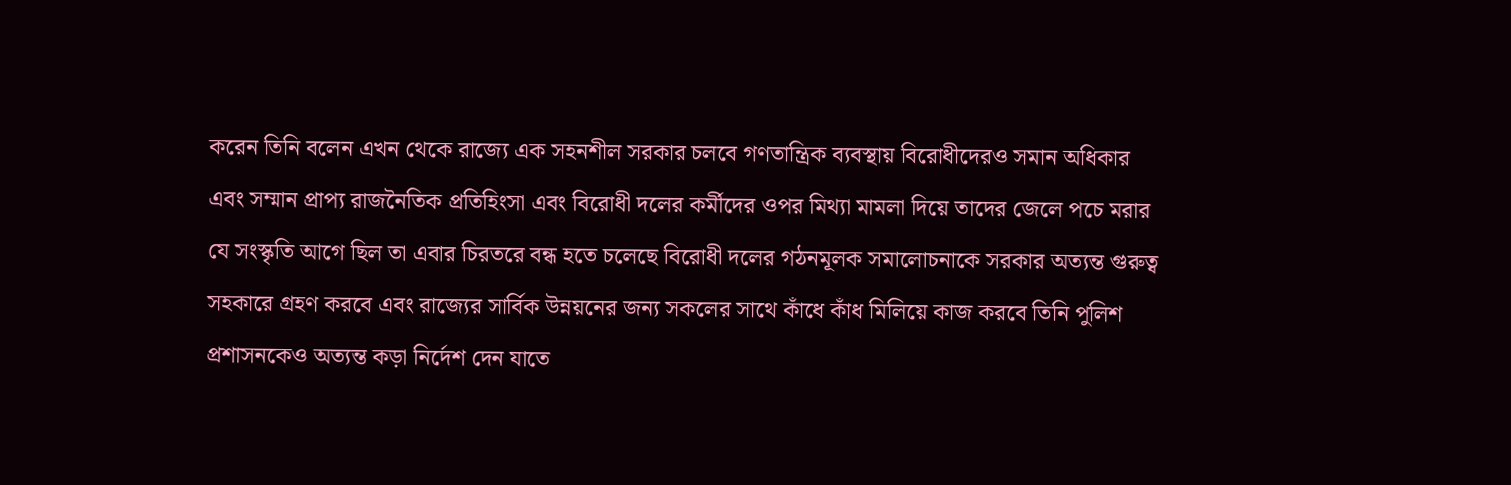করেন তিনি বলেন এখন থেকে রাজ্যে এক সহনশীল সরকার চলবে গণতান্ত্রিক ব্যবস্থায় বিরোধীদেরও সমান অধিকার এবং সম্মান প্রাপ্য রাজনৈতিক প্রতিহিংসা এবং বিরোধী দলের কর্মীদের ওপর মিথ্যা মামলা দিয়ে তাদের জেলে পচে মরার যে সংস্কৃতি আগে ছিল তা এবার চিরতরে বন্ধ হতে চলেছে বিরোধী দলের গঠনমূলক সমালোচনাকে সরকার অত্যন্ত গুরুত্ব সহকারে গ্রহণ করবে এবং রাজ্যের সার্বিক উন্নয়নের জন্য সকলের সাথে কাঁধে কাঁধ মিলিয়ে কাজ করবে তিনি পুলিশ প্রশাসনকেও অত্যন্ত কড়া নির্দেশ দেন যাতে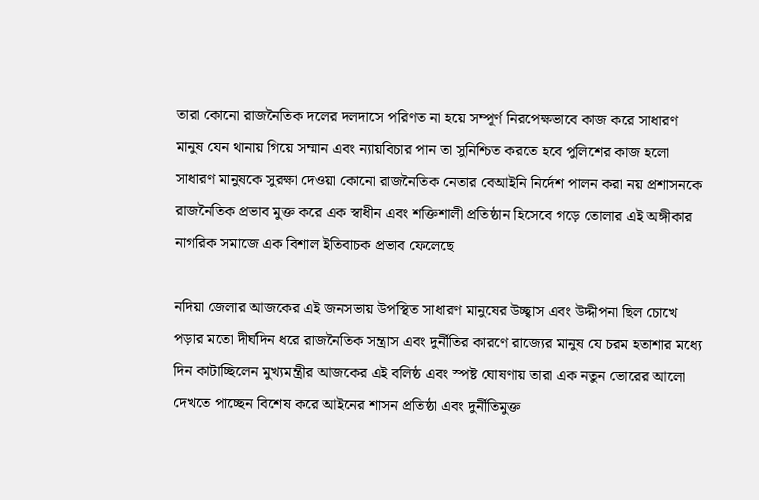তারা কোনো রাজনৈতিক দলের দলদাসে পরিণত না হয়ে সম্পূর্ণ নিরপেক্ষভাবে কাজ করে সাধারণ মানুষ যেন থানায় গিয়ে সম্মান এবং ন্যায়বিচার পান তা সুনিশ্চিত করতে হবে পুলিশের কাজ হলো সাধারণ মানুষকে সুরক্ষা দেওয়া কোনো রাজনৈতিক নেতার বেআইনি নির্দেশ পালন করা নয় প্রশাসনকে রাজনৈতিক প্রভাব মুক্ত করে এক স্বাধীন এবং শক্তিশালী প্রতিষ্ঠান হিসেবে গড়ে তোলার এই অঙ্গীকার নাগরিক সমাজে এক বিশাল ইতিবাচক প্রভাব ফেলেছে

নদিয়া জেলার আজকের এই জনসভায় উপস্থিত সাধারণ মানুষের উচ্ছ্বাস এবং উদ্দীপনা ছিল চোখে পড়ার মতো দীর্ঘদিন ধরে রাজনৈতিক সন্ত্রাস এবং দুর্নীতির কারণে রাজ্যের মানুষ যে চরম হতাশার মধ্যে দিন কাটাচ্ছিলেন মুখ্যমন্ত্রীর আজকের এই বলিষ্ঠ এবং স্পষ্ট ঘোষণায় তারা এক নতুন ভোরের আলো দেখতে পাচ্ছেন বিশেষ করে আইনের শাসন প্রতিষ্ঠা এবং দুর্নীতিমুক্ত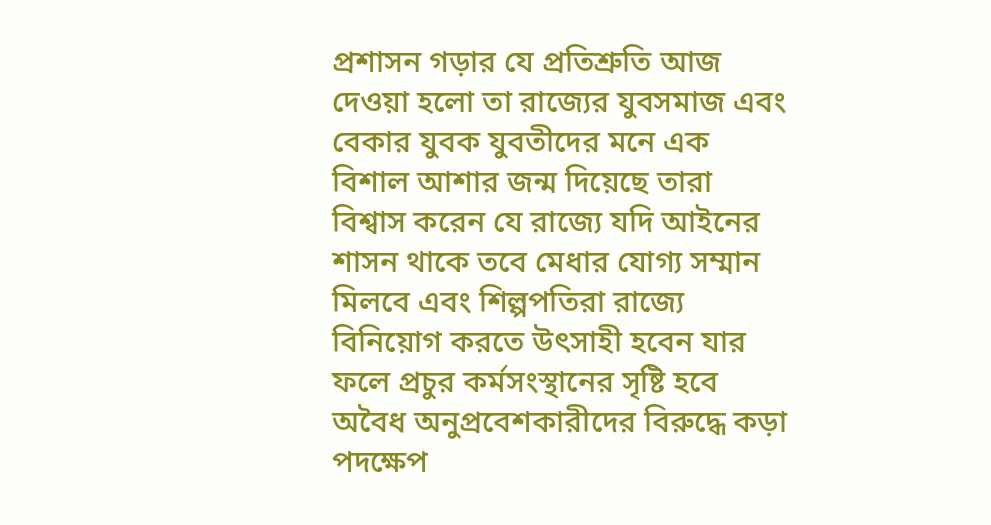প্রশাসন গড়ার যে প্রতিশ্রুতি আজ দেওয়া হলো তা রাজ্যের যুবসমাজ এবং বেকার যুবক যুবতীদের মনে এক বিশাল আশার জন্ম দিয়েছে তারা বিশ্বাস করেন যে রাজ্যে যদি আইনের শাসন থাকে তবে মেধার যোগ্য সম্মান মিলবে এবং শিল্পপতিরা রাজ্যে বিনিয়োগ করতে উৎসাহী হবেন যার ফলে প্রচুর কর্মসংস্থানের সৃষ্টি হবে অবৈধ অনুপ্রবেশকারীদের বিরুদ্ধে কড়া পদক্ষেপ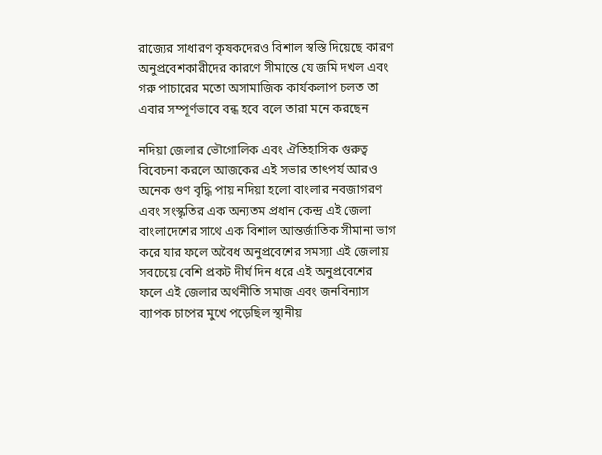রাজ্যের সাধারণ কৃষকদেরও বিশাল স্বস্তি দিয়েছে কারণ অনুপ্রবেশকারীদের কারণে সীমান্তে যে জমি দখল এবং গরু পাচারের মতো অসামাজিক কার্যকলাপ চলত তা এবার সম্পূর্ণভাবে বন্ধ হবে বলে তারা মনে করছেন

নদিয়া জেলার ভৌগোলিক এবং ঐতিহাসিক গুরুত্ব বিবেচনা করলে আজকের এই সভার তাৎপর্য আরও অনেক গুণ বৃদ্ধি পায় নদিয়া হলো বাংলার নবজাগরণ এবং সংস্কৃতির এক অন্যতম প্রধান কেন্দ্র এই জেলা বাংলাদেশের সাথে এক বিশাল আন্তর্জাতিক সীমানা ভাগ করে যার ফলে অবৈধ অনুপ্রবেশের সমস্যা এই জেলায় সবচেয়ে বেশি প্রকট দীর্ঘ দিন ধরে এই অনুপ্রবেশের ফলে এই জেলার অর্থনীতি সমাজ এবং জনবিন্যাস ব্যাপক চাপের মুখে পড়েছিল স্থানীয়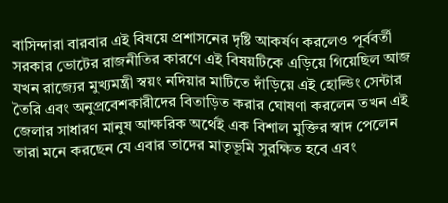বাসিন্দারা বারবার এই বিষয়ে প্রশাসনের দৃষ্টি আকর্ষণ করলেও পূর্ববর্তী সরকার ভোটের রাজনীতির কারণে এই বিষয়টিকে এড়িয়ে গিয়েছিল আজ যখন রাজ্যের মুখ্যমন্ত্রী স্বয়ং নদিয়ার মাটিতে দাঁড়িয়ে এই হোল্ডিং সেন্টার তৈরি এবং অনুপ্রবেশকারীদের বিতাড়িত করার ঘোষণা করলেন তখন এই জেলার সাধারণ মানুষ আক্ষরিক অর্থেই এক বিশাল মুক্তির স্বাদ পেলেন তারা মনে করছেন যে এবার তাদের মাতৃভূমি সুরক্ষিত হবে এবং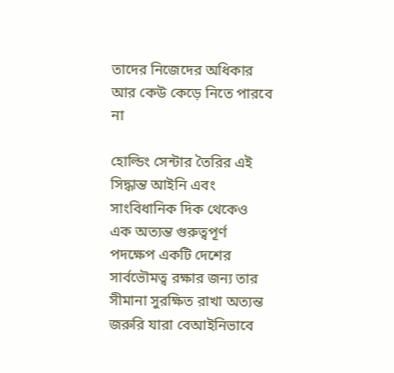তাদের নিজেদের অধিকার আর কেউ কেড়ে নিতে পারবে না

হোল্ডিং সেন্টার তৈরির এই সিদ্ধান্ত আইনি এবং সাংবিধানিক দিক থেকেও এক অত্যন্ত গুরুত্বপূর্ণ পদক্ষেপ একটি দেশের সার্বভৌমত্ব রক্ষার জন্য তার সীমানা সুরক্ষিত রাখা অত্যন্ত জরুরি যারা বেআইনিভাবে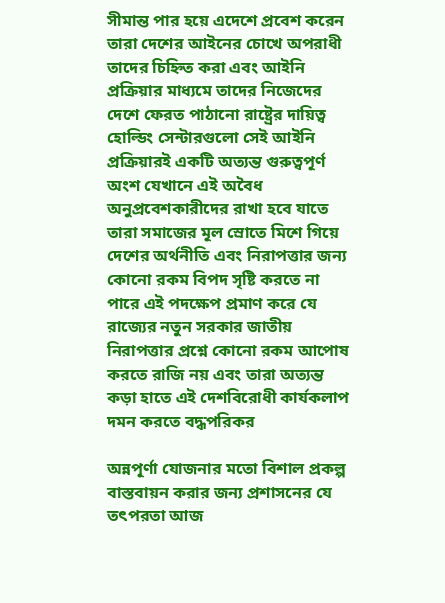সীমান্ত পার হয়ে এদেশে প্রবেশ করেন তারা দেশের আইনের চোখে অপরাধী তাদের চিহ্নিত করা এবং আইনি প্রক্রিয়ার মাধ্যমে তাদের নিজেদের দেশে ফেরত পাঠানো রাষ্ট্রের দায়িত্ব হোল্ডিং সেন্টারগুলো সেই আইনি প্রক্রিয়ারই একটি অত্যন্ত গুরুত্বপূর্ণ অংশ যেখানে এই অবৈধ অনুপ্রবেশকারীদের রাখা হবে যাতে তারা সমাজের মূল স্রোতে মিশে গিয়ে দেশের অর্থনীতি এবং নিরাপত্তার জন্য কোনো রকম বিপদ সৃষ্টি করতে না পারে এই পদক্ষেপ প্রমাণ করে যে রাজ্যের নতুন সরকার জাতীয় নিরাপত্তার প্রশ্নে কোনো রকম আপোষ করতে রাজি নয় এবং তারা অত্যন্ত কড়া হাতে এই দেশবিরোধী কার্যকলাপ দমন করতে বদ্ধপরিকর

অন্নপূর্ণা যোজনার মতো বিশাল প্রকল্প বাস্তবায়ন করার জন্য প্রশাসনের যে তৎপরতা আজ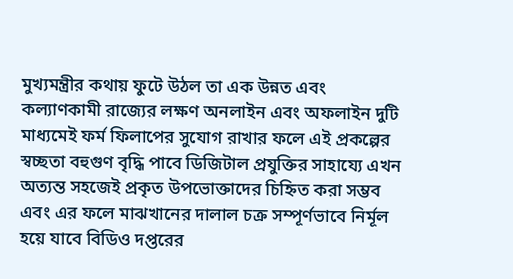মুখ্যমন্ত্রীর কথায় ফুটে উঠল তা এক উন্নত এবং কল্যাণকামী রাজ্যের লক্ষণ অনলাইন এবং অফলাইন দুটি মাধ্যমেই ফর্ম ফিলাপের সুযোগ রাখার ফলে এই প্রকল্পের স্বচ্ছতা বহুগুণ বৃদ্ধি পাবে ডিজিটাল প্রযুক্তির সাহায্যে এখন অত্যন্ত সহজেই প্রকৃত উপভোক্তাদের চিহ্নিত করা সম্ভব এবং এর ফলে মাঝখানের দালাল চক্র সম্পূর্ণভাবে নির্মূল হয়ে যাবে বিডিও দপ্তরের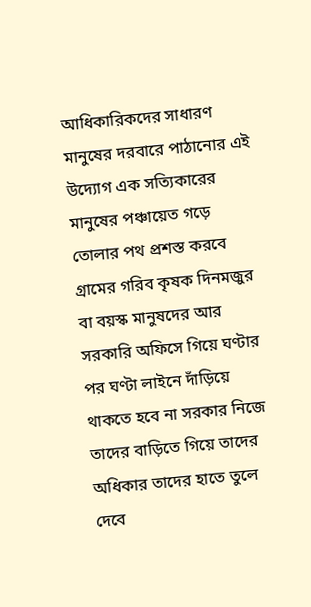আধিকারিকদের সাধারণ মানুষের দরবারে পাঠানোর এই উদ্যোগ এক সত্যিকারের মানুষের পঞ্চায়েত গড়ে তোলার পথ প্রশস্ত করবে গ্রামের গরিব কৃষক দিনমজুর বা বয়স্ক মানুষদের আর সরকারি অফিসে গিয়ে ঘণ্টার পর ঘণ্টা লাইনে দাঁড়িয়ে থাকতে হবে না সরকার নিজে তাদের বাড়িতে গিয়ে তাদের অধিকার তাদের হাতে তুলে দেবে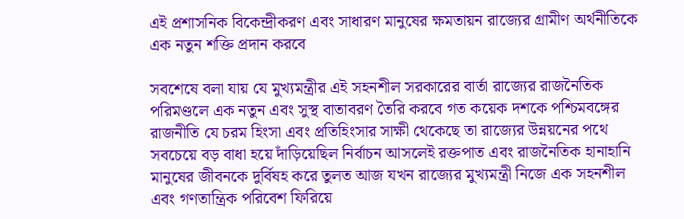এই প্রশাসনিক বিকেন্দ্রীকরণ এবং সাধারণ মানুষের ক্ষমতায়ন রাজ্যের গ্রামীণ অর্থনীতিকে এক নতুন শক্তি প্রদান করবে

সবশেষে বলা যায় যে মুখ্যমন্ত্রীর এই সহনশীল সরকারের বার্তা রাজ্যের রাজনৈতিক পরিমণ্ডলে এক নতুন এবং সুস্থ বাতাবরণ তৈরি করবে গত কয়েক দশকে পশ্চিমবঙ্গের রাজনীতি যে চরম হিংসা এবং প্রতিহিংসার সাক্ষী থেকেছে তা রাজ্যের উন্নয়নের পথে সবচেয়ে বড় বাধা হয়ে দাঁড়িয়েছিল নির্বাচন আসলেই রক্তপাত এবং রাজনৈতিক হানাহানি মানুষের জীবনকে দুর্বিষহ করে তুলত আজ যখন রাজ্যের মুখ্যমন্ত্রী নিজে এক সহনশীল এবং গণতান্ত্রিক পরিবেশ ফিরিয়ে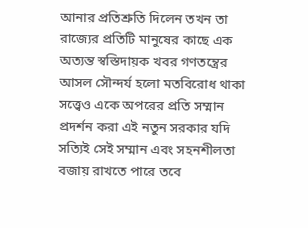আনার প্রতিশ্রুতি দিলেন তখন তা রাজ্যের প্রতিটি মানুষের কাছে এক অত্যন্ত স্বস্তিদায়ক খবর গণতন্ত্রের আসল সৌন্দর্য হলো মতবিরোধ থাকা সত্ত্বেও একে অপরের প্রতি সম্মান প্রদর্শন করা এই নতুন সরকার যদি সত্যিই সেই সম্মান এবং সহনশীলতা বজায় রাখতে পারে তবে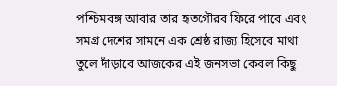পশ্চিমবঙ্গ আবার তার হৃতগৌরব ফিরে পাবে এবং সমগ্র দেশের সামনে এক শ্রেষ্ঠ রাজ্য হিসেবে মাথা তুলে দাঁড়াবে আজকের এই জনসভা কেবল কিছু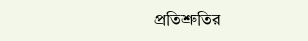প্রতিশ্রুতির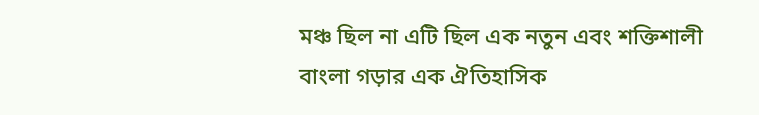মঞ্চ ছিল না এটি ছিল এক নতুন এবং শক্তিশালী বাংলা গড়ার এক ঐতিহাসিক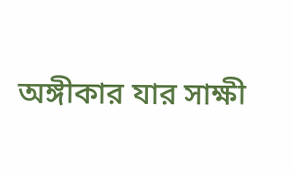অঙ্গীকার যার সাক্ষী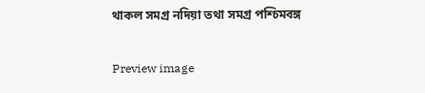থাকল সমগ্র নদিয়া তথা সমগ্র পশ্চিমবঙ্গ

Preview image